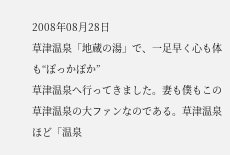2008年08月28日
草津温泉「地蔵の湯」で、一足早く心も体も“ぽっかぽか”
草津温泉へ行ってきました。妻も僕もこの草津温泉の大ファンなのである。草津温泉ほど「温泉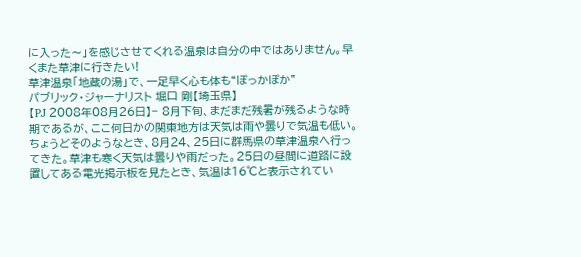に入った〜」を感じさせてくれる温泉は自分の中ではありません。早くまた草津に行きたい!
草津温泉「地蔵の湯」で、一足早く心も体も“ぽっかぽか”
パブリック・ジャーナリスト 堀口 剛【埼玉県】
【PJ 2008年08月26日】− 8月下旬、まだまだ残暑が残るような時期であるが、ここ何日かの関東地方は天気は雨や曇りで気温も低い。ちょうどそのようなとき、8月24、25日に群馬県の草津温泉へ行ってきた。草津も寒く天気は曇りや雨だった。25日の昼間に道路に設置してある電光掲示板を見たとき、気温は16℃と表示されてい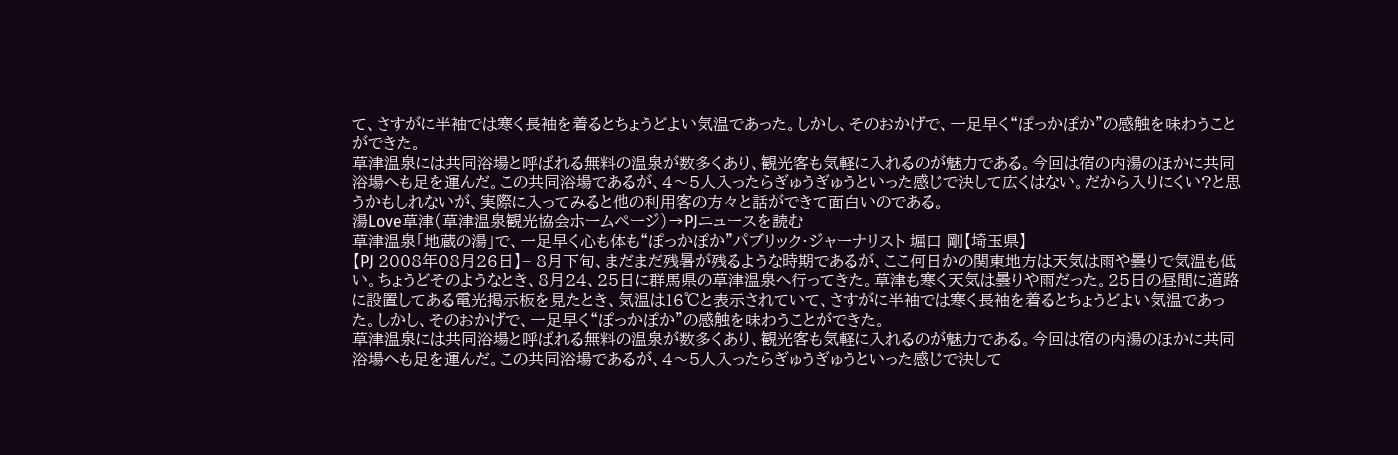て、さすがに半袖では寒く長袖を着るとちょうどよい気温であった。しかし、そのおかげで、一足早く“ぽっかぽか”の感触を味わうことができた。
草津温泉には共同浴場と呼ばれる無料の温泉が数多くあり、観光客も気軽に入れるのが魅力である。今回は宿の内湯のほかに共同浴場へも足を運んだ。この共同浴場であるが、4〜5人入ったらぎゅうぎゅうといった感じで決して広くはない。だから入りにくい?と思うかもしれないが、実際に入ってみると他の利用客の方々と話ができて面白いのである。
湯Love草津(草津温泉観光協会ホームページ)→PJニュースを読む
草津温泉「地蔵の湯」で、一足早く心も体も“ぽっかぽか”パブリック・ジャーナリスト 堀口 剛【埼玉県】
【PJ 2008年08月26日】− 8月下旬、まだまだ残暑が残るような時期であるが、ここ何日かの関東地方は天気は雨や曇りで気温も低い。ちょうどそのようなとき、8月24、25日に群馬県の草津温泉へ行ってきた。草津も寒く天気は曇りや雨だった。25日の昼間に道路に設置してある電光掲示板を見たとき、気温は16℃と表示されていて、さすがに半袖では寒く長袖を着るとちょうどよい気温であった。しかし、そのおかげで、一足早く“ぽっかぽか”の感触を味わうことができた。
草津温泉には共同浴場と呼ばれる無料の温泉が数多くあり、観光客も気軽に入れるのが魅力である。今回は宿の内湯のほかに共同浴場へも足を運んだ。この共同浴場であるが、4〜5人入ったらぎゅうぎゅうといった感じで決して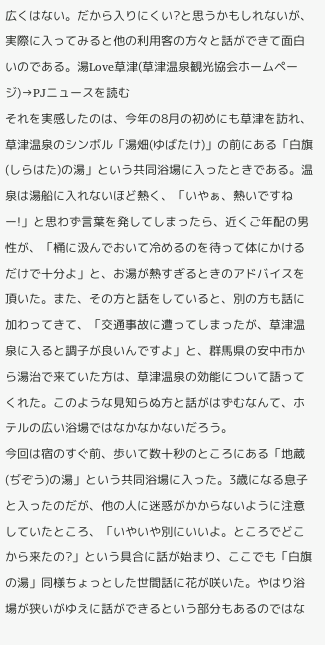広くはない。だから入りにくい?と思うかもしれないが、実際に入ってみると他の利用客の方々と話ができて面白いのである。湯Love草津(草津温泉観光協会ホームページ)→PJニュースを読む
それを実感したのは、今年の8月の初めにも草津を訪れ、草津温泉のシンボル「湯畑(ゆばたけ)」の前にある「白旗(しらはた)の湯」という共同浴場に入ったときである。温泉は湯船に入れないほど熱く、「いやぁ、熱いですねー!」と思わず言葉を発してしまったら、近くご年配の男性が、「桶に汲んでおいて冷めるのを待って体にかけるだけで十分よ」と、お湯が熱すぎるときのアドバイスを頂いた。また、その方と話をしていると、別の方も話に加わってきて、「交通事故に遭ってしまったが、草津温泉に入ると調子が良いんですよ」と、群馬県の安中市から湯治で来ていた方は、草津温泉の効能について語ってくれた。このような見知らぬ方と話がはずむなんて、ホテルの広い浴場ではなかなかないだろう。
今回は宿のすぐ前、歩いて数十秒のところにある「地蔵(ぢぞう)の湯」という共同浴場に入った。3歳になる息子と入ったのだが、他の人に迷惑がかからないように注意していたところ、「いやいや別にいいよ。ところでどこから来たの?」という具合に話が始まり、ここでも「白旗の湯」同様ちょっとした世間話に花が咲いた。やはり浴場が狭いがゆえに話ができるという部分もあるのではな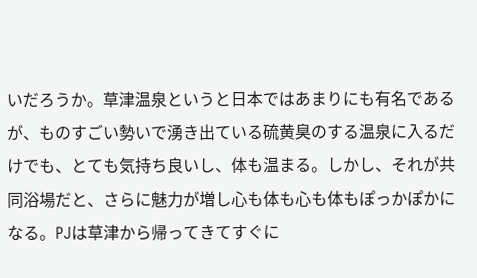いだろうか。草津温泉というと日本ではあまりにも有名であるが、ものすごい勢いで湧き出ている硫黄臭のする温泉に入るだけでも、とても気持ち良いし、体も温まる。しかし、それが共同浴場だと、さらに魅力が増し心も体も心も体もぽっかぽかになる。PJは草津から帰ってきてすぐに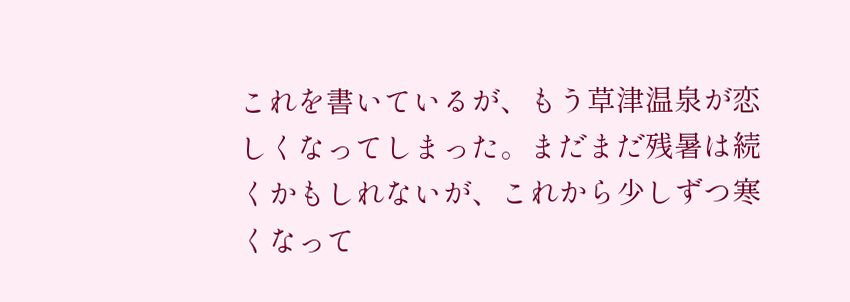これを書いているが、もう草津温泉が恋しくなってしまった。まだまだ残暑は続くかもしれないが、これから少しずつ寒くなって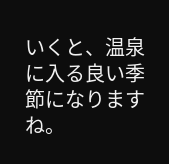いくと、温泉に入る良い季節になりますね。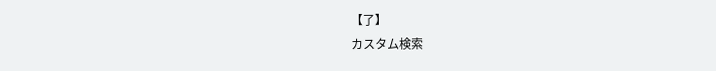【了】
カスタム検索